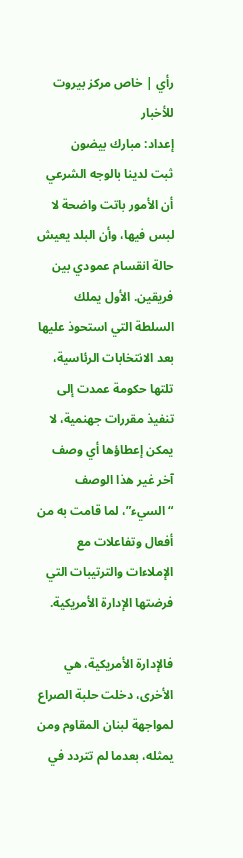رأي | خاص مركز بيروت للأخبار
إعداد: مبارك بيضون
ثبت لدينا بالوجه الشرعي أن الأمور باتت واضحة لا لبس فيها، وأن البلد يعيش حالة انقسام عمودي بين فريقين. الأول يملك السلطة التي استحوذ عليها بعد الانتخابات الرئاسية، تلتها حكومة عمدت إلى تنفيذ مقررات جهنمية، لا يمكن إعطاؤها أي وصف آخر غير هذا الوصف “السيء”، لما قامت به من أفعال وتفاعلات مع الإملاءات والترتيبات التي فرضتها الإدارة الأمريكية.

فالإدارة الأمريكية، هي الأخرى، دخلت حلبة الصراع لمواجهة لبنان المقاوم ومن يمثله، بعدما لم تتردد في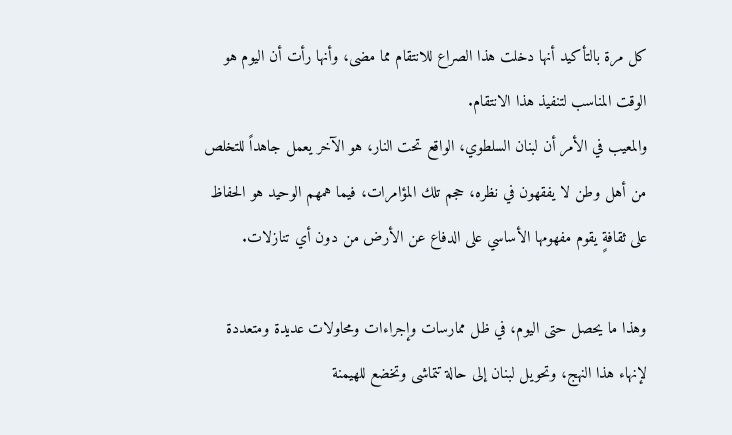كل مرة بالتأكيد أنها دخلت هذا الصراع للانتقام مما مضى، وأنها رأت أن اليوم هو الوقت المناسب لتنفيذ هذا الانتقام.
والمعيب في الأمر أن لبنان السلطوي، الواقع تحت النار، هو الآخر يعمل جاهداً للتخلص من أهل وطن لا يفقهون في نظره، حجم تلك المؤامرات، فيما همهم الوحيد هو الحفاظ على ثقافةٍ يقوم مفهومها الأساسي على الدفاع عن الأرض من دون أي تنازلات.

وهذا ما يحصل حتى اليوم، في ظل ممارسات وإجراءات ومحاولات عديدة ومتعددة لإنهاء هذا النهج، وتحويل لبنان إلى حالة تتماشى وتخضع للهيمنة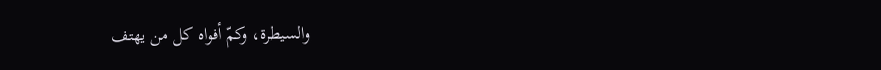والسيطرة، وكمّ أفواه كل من يهتف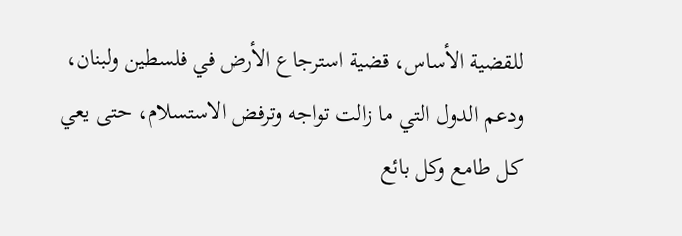للقضية الأساس، قضية استرجاع الأرض في فلسطين ولبنان، ودعم الدول التي ما زالت تواجه وترفض الاستسلام، حتى يعي كل طامع وكل بائع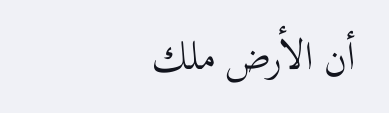أن الأرض ملك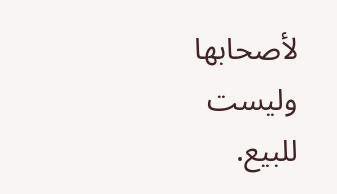لأصحابها وليست للبيع.